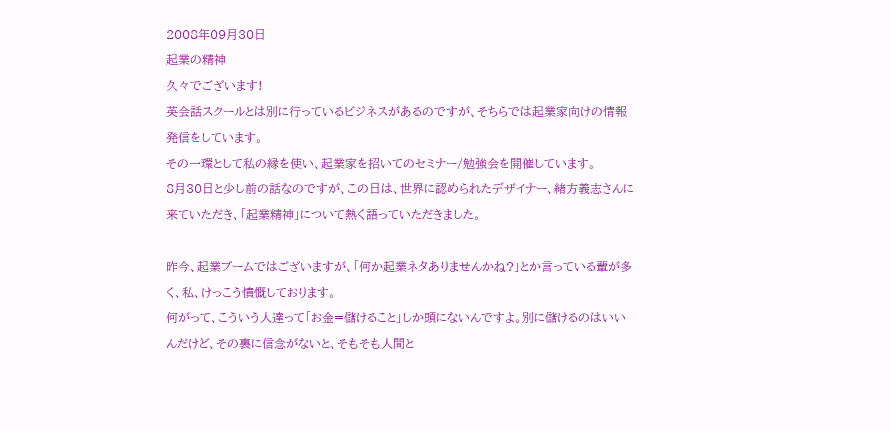2008年09月30日
起業の精神
久々でございます!
英会話スクールとは別に行っているビジネスがあるのですが、そちらでは起業家向けの情報発信をしています。
その一環として私の縁を使い、起業家を招いてのセミナー/勉強会を開催しています。
8月30日と少し前の話なのですが、この日は、世界に認められたデザイナー、緒方義志さんに来ていただき、「起業精神」について熱く語っていただきました。

昨今、起業ブームではございますが、「何か起業ネタありませんかね?」とか言っている輩が多く、私、けっこう憤慨しております。
何がって、こういう人達って「お金=儲けること」しか頭にないんですよ。別に儲けるのはいいんだけど、その裏に信念がないと、そもそも人間と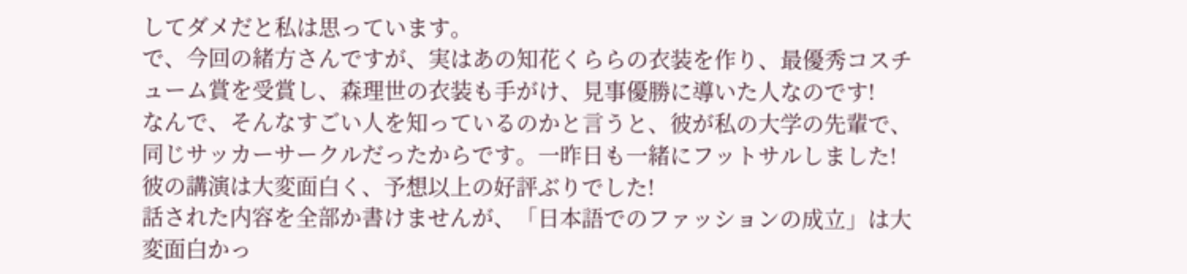してダメだと私は思っています。
で、今回の緒方さんですが、実はあの知花くららの衣装を作り、最優秀コスチューム賞を受賞し、森理世の衣装も手がけ、見事優勝に導いた人なのです!
なんで、そんなすごい人を知っているのかと言うと、彼が私の大学の先輩で、同じサッカーサークルだったからです。一昨日も一緒にフットサルしました!
彼の講演は大変面白く、予想以上の好評ぶりでした!
話された内容を全部か書けませんが、「日本語でのファッションの成立」は大変面白かっ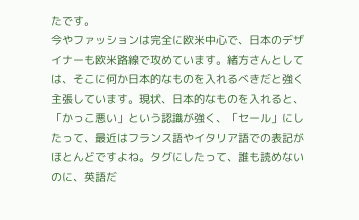たです。
今やファッションは完全に欧米中心で、日本のデザイナーも欧米路線で攻めています。緒方さんとしては、そこに何か日本的なものを入れるべきだと強く主張しています。現状、日本的なものを入れると、「かっこ悪い」という認識が強く、「セール」にしたって、最近はフランス語やイタリア語での表記がほとんどですよね。タグにしたって、誰も読めないのに、英語だ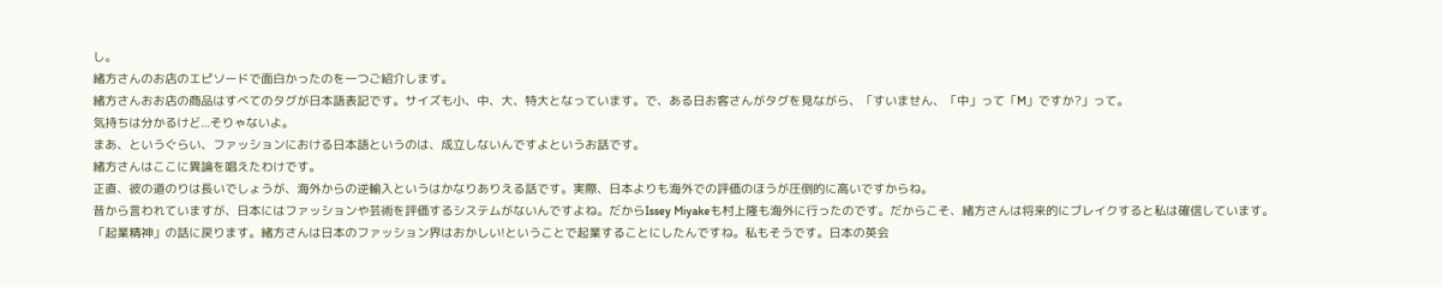し。
緒方さんのお店のエピソードで面白かったのを一つご紹介します。
緒方さんおお店の商品はすべてのタグが日本語表記です。サイズも小、中、大、特大となっています。で、ある日お客さんがタグを見ながら、「すいません、「中」って「M」ですか?」って。
気持ちは分かるけど...そりゃないよ。
まあ、というぐらい、ファッションにおける日本語というのは、成立しないんですよというお話です。
緒方さんはここに異論を唱えたわけです。
正直、彼の道のりは長いでしょうが、海外からの逆輸入というはかなりありえる話です。実際、日本よりも海外での評価のほうが圧倒的に高いですからね。
昔から言われていますが、日本にはファッションや芸術を評価するシステムがないんですよね。だからIssey Miyakeも村上隆も海外に行ったのです。だからこそ、緒方さんは将来的にブレイクすると私は確信しています。
「起業精神」の話に戻ります。緒方さんは日本のファッション界はおかしい!ということで起業することにしたんですね。私もそうです。日本の英会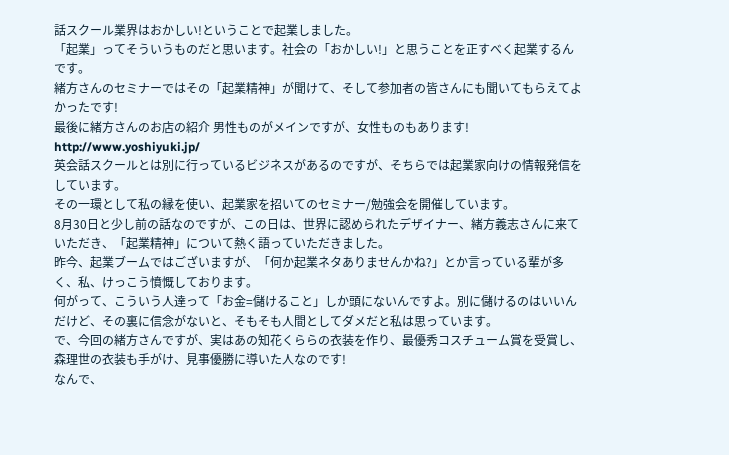話スクール業界はおかしい!ということで起業しました。
「起業」ってそういうものだと思います。社会の「おかしい!」と思うことを正すべく起業するんです。
緒方さんのセミナーではその「起業精神」が聞けて、そして参加者の皆さんにも聞いてもらえてよかったです!
最後に緒方さんのお店の紹介 男性ものがメインですが、女性ものもあります!
http://www.yoshiyuki.jp/
英会話スクールとは別に行っているビジネスがあるのですが、そちらでは起業家向けの情報発信をしています。
その一環として私の縁を使い、起業家を招いてのセミナー/勉強会を開催しています。
8月30日と少し前の話なのですが、この日は、世界に認められたデザイナー、緒方義志さんに来ていただき、「起業精神」について熱く語っていただきました。
昨今、起業ブームではございますが、「何か起業ネタありませんかね?」とか言っている輩が多く、私、けっこう憤慨しております。
何がって、こういう人達って「お金=儲けること」しか頭にないんですよ。別に儲けるのはいいんだけど、その裏に信念がないと、そもそも人間としてダメだと私は思っています。
で、今回の緒方さんですが、実はあの知花くららの衣装を作り、最優秀コスチューム賞を受賞し、森理世の衣装も手がけ、見事優勝に導いた人なのです!
なんで、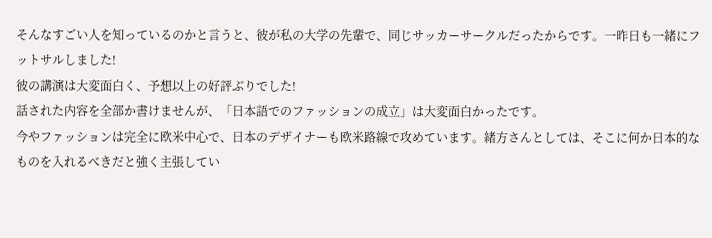そんなすごい人を知っているのかと言うと、彼が私の大学の先輩で、同じサッカーサークルだったからです。一昨日も一緒にフットサルしました!
彼の講演は大変面白く、予想以上の好評ぶりでした!
話された内容を全部か書けませんが、「日本語でのファッションの成立」は大変面白かったです。
今やファッションは完全に欧米中心で、日本のデザイナーも欧米路線で攻めています。緒方さんとしては、そこに何か日本的なものを入れるべきだと強く主張してい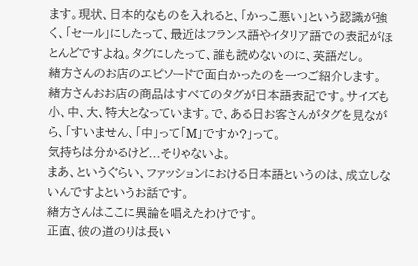ます。現状、日本的なものを入れると、「かっこ悪い」という認識が強く、「セール」にしたって、最近はフランス語やイタリア語での表記がほとんどですよね。タグにしたって、誰も読めないのに、英語だし。
緒方さんのお店のエピソードで面白かったのを一つご紹介します。
緒方さんおお店の商品はすべてのタグが日本語表記です。サイズも小、中、大、特大となっています。で、ある日お客さんがタグを見ながら、「すいません、「中」って「M」ですか?」って。
気持ちは分かるけど...そりゃないよ。
まあ、というぐらい、ファッションにおける日本語というのは、成立しないんですよというお話です。
緒方さんはここに異論を唱えたわけです。
正直、彼の道のりは長い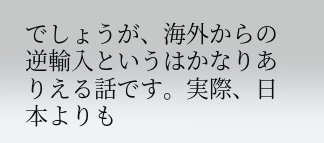でしょうが、海外からの逆輸入というはかなりありえる話です。実際、日本よりも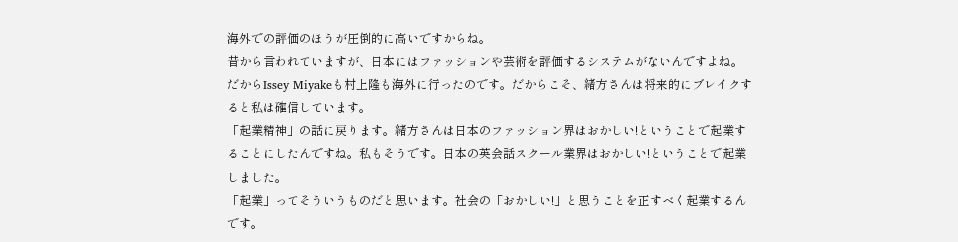海外での評価のほうが圧倒的に高いですからね。
昔から言われていますが、日本にはファッションや芸術を評価するシステムがないんですよね。だからIssey Miyakeも村上隆も海外に行ったのです。だからこそ、緒方さんは将来的にブレイクすると私は確信しています。
「起業精神」の話に戻ります。緒方さんは日本のファッション界はおかしい!ということで起業することにしたんですね。私もそうです。日本の英会話スクール業界はおかしい!ということで起業しました。
「起業」ってそういうものだと思います。社会の「おかしい!」と思うことを正すべく起業するんです。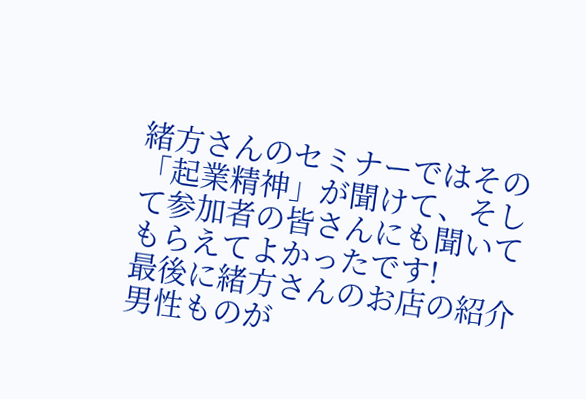緒方さんのセミナーではその「起業精神」が聞けて、そして参加者の皆さんにも聞いてもらえてよかったです!
最後に緒方さんのお店の紹介 男性ものが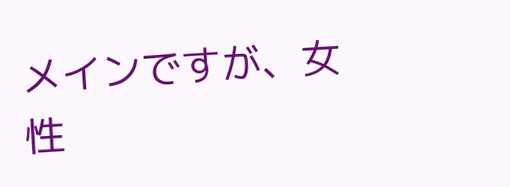メインですが、女性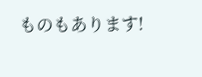ものもあります!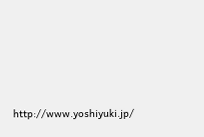http://www.yoshiyuki.jp/